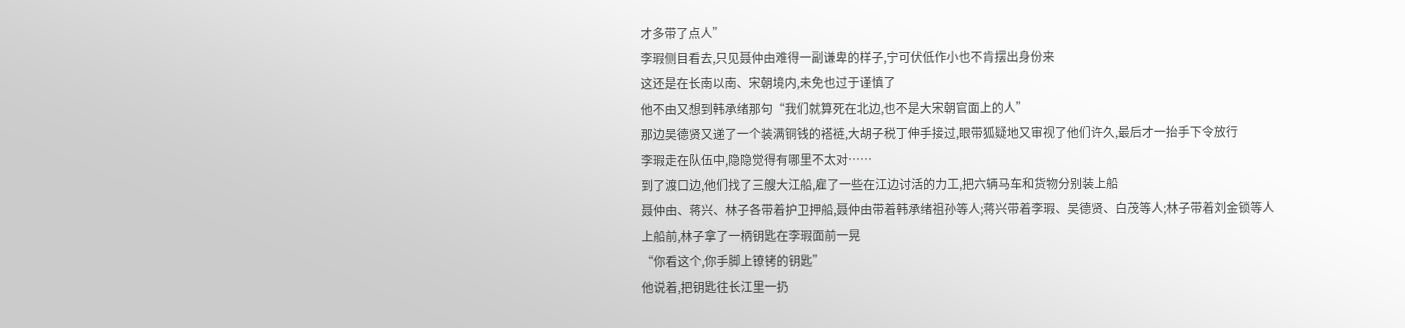才多带了点人”
李瑕侧目看去,只见聂仲由难得一副谦卑的样子,宁可伏低作小也不肯摆出身份来
这还是在长南以南、宋朝境内,未免也过于谨慎了
他不由又想到韩承绪那句“我们就算死在北边,也不是大宋朝官面上的人”
那边吴德贤又递了一个装满铜钱的褡裢,大胡子税丁伸手接过,眼带狐疑地又审视了他们许久,最后才一抬手下令放行
李瑕走在队伍中,隐隐觉得有哪里不太对……
到了渡口边,他们找了三艘大江船,雇了一些在江边讨活的力工,把六辆马车和货物分别装上船
聂仲由、蒋兴、林子各带着护卫押船,聂仲由带着韩承绪祖孙等人;蒋兴带着李瑕、吴德贤、白茂等人;林子带着刘金锁等人
上船前,林子拿了一柄钥匙在李瑕面前一晃
“你看这个,你手脚上镣铐的钥匙”
他说着,把钥匙往长江里一扔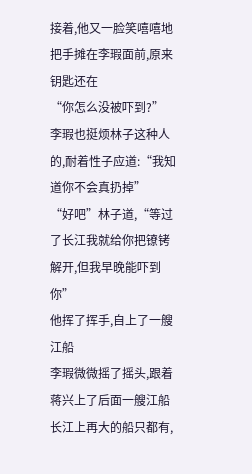接着,他又一脸笑嘻嘻地把手摊在李瑕面前,原来钥匙还在
“你怎么没被吓到?”
李瑕也挺烦林子这种人的,耐着性子应道:“我知道你不会真扔掉”
“好吧”林子道,“等过了长江我就给你把镣铐解开,但我早晚能吓到你”
他挥了挥手,自上了一艘江船
李瑕微微摇了摇头,跟着蒋兴上了后面一艘江船
长江上再大的船只都有,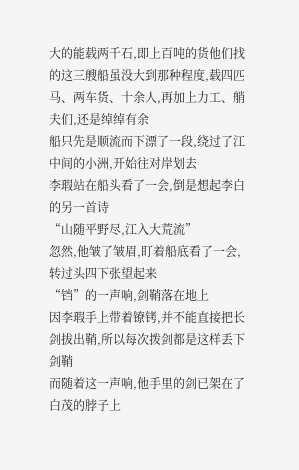大的能载两千石,即上百吨的货他们找的这三艘船虽没大到那种程度,载四匹马、两车货、十余人,再加上力工、艄夫们,还是绰绰有余
船只先是顺流而下漂了一段,绕过了江中间的小洲,开始往对岸划去
李瑕站在船头看了一会,倒是想起李白的另一首诗
“山随平野尽,江入大荒流”
忽然,他皱了皱眉,盯着船底看了一会,转过头四下张望起来
“铛”的一声响,剑鞘落在地上
因李瑕手上带着镣铐,并不能直接把长剑拔出鞘,所以每次拨剑都是这样丢下剑鞘
而随着这一声响,他手里的剑已架在了白茂的脖子上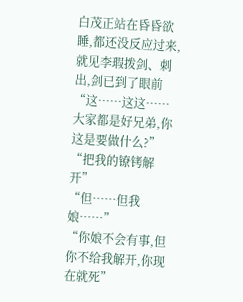白茂正站在昏昏欲睡,都还没反应过来,就见李瑕拨剑、刺出,剑已到了眼前
“这……这这……大家都是好兄弟,你这是要做什么?”
“把我的镣铐解开”
“但……但我娘……”
“你娘不会有事,但你不给我解开,你现在就死”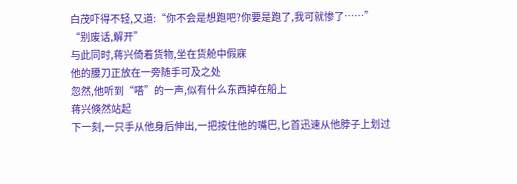白茂吓得不轻,又道:“你不会是想跑吧?你要是跑了,我可就惨了……”
“别废话,解开”
与此同时,蒋兴倚着货物,坐在货舱中假寐
他的腰刀正放在一旁随手可及之处
忽然,他听到“嗒”的一声,似有什么东西掉在船上
蒋兴倏然站起
下一刻,一只手从他身后伸出,一把按住他的嘴巴,匕首迅速从他脖子上划过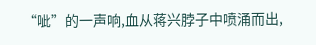“呲”的一声响,血从蒋兴脖子中喷涌而出,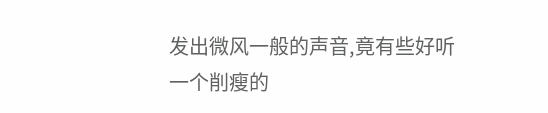发出微风一般的声音,竟有些好听
一个削瘦的